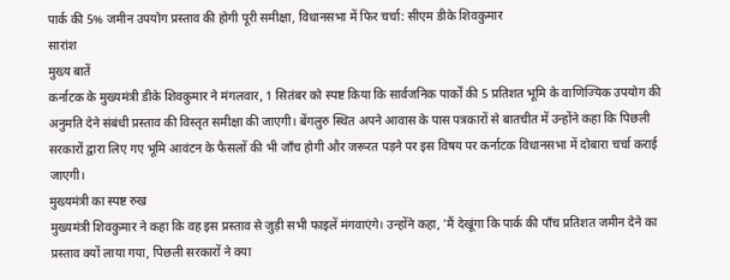पार्क की 5% जमीन उपयोग प्रस्ताव की होगी पूरी समीक्षा, विधानसभा में फिर चर्चा: सीएम डीके शिवकुमार
सारांश
मुख्य बातें
कर्नाटक के मुख्यमंत्री डीके शिवकुमार ने मंगलवार, 1 सितंबर को स्पष्ट किया कि सार्वजनिक पार्कों की 5 प्रतिशत भूमि के वाणिज्यिक उपयोग की अनुमति देने संबंधी प्रस्ताव की विस्तृत समीक्षा की जाएगी। बेंगलुरु स्थित अपने आवास के पास पत्रकारों से बातचीत में उन्होंने कहा कि पिछली सरकारों द्वारा लिए गए भूमि आवंटन के फैसलों की भी जाँच होगी और जरूरत पड़ने पर इस विषय पर कर्नाटक विधानसभा में दोबारा चर्चा कराई जाएगी।
मुख्यमंत्री का स्पष्ट रुख
मुख्यमंत्री शिवकुमार ने कहा कि वह इस प्रस्ताव से जुड़ी सभी फाइलें मंगवाएंगे। उन्होंने कहा, 'मैं देखूंगा कि पार्क की पाँच प्रतिशत जमीन देने का प्रस्ताव क्यों लाया गया, पिछली सरकारों ने क्या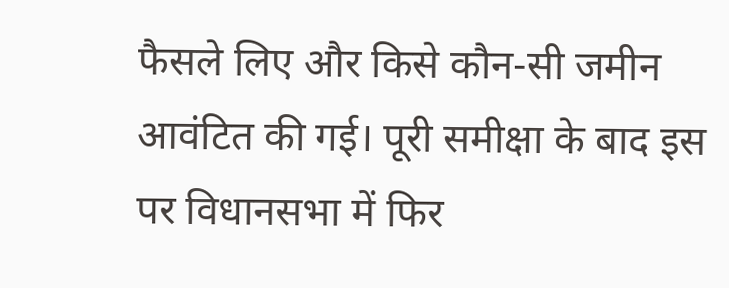फैसले लिए और किसे कौन-सी जमीन आवंटित की गई। पूरी समीक्षा के बाद इस पर विधानसभा में फिर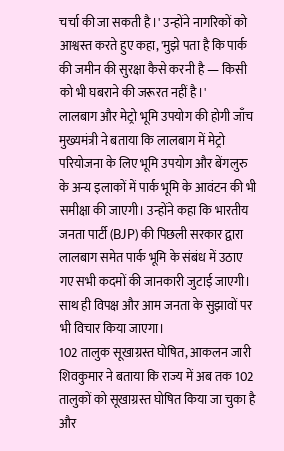चर्चा की जा सकती है।' उन्होंने नागरिकों को आश्वस्त करते हुए कहा, 'मुझे पता है कि पार्क की जमीन की सुरक्षा कैसे करनी है — किसी को भी घबराने की जरूरत नहीं है।'
लालबाग और मेट्रो भूमि उपयोग की होगी जाँच
मुख्यमंत्री ने बताया कि लालबाग में मेट्रो परियोजना के लिए भूमि उपयोग और बेंगलुरु के अन्य इलाकों में पार्क भूमि के आवंटन की भी समीक्षा की जाएगी। उन्होंने कहा कि भारतीय जनता पार्टी (BJP) की पिछली सरकार द्वारा लालबाग समेत पार्क भूमि के संबंध में उठाए गए सभी कदमों की जानकारी जुटाई जाएगी। साथ ही विपक्ष और आम जनता के सुझावों पर भी विचार किया जाएगा।
102 तालुक सूखाग्रस्त घोषित, आकलन जारी
शिवकुमार ने बताया कि राज्य में अब तक 102 तालुकों को सूखाग्रस्त घोषित किया जा चुका है और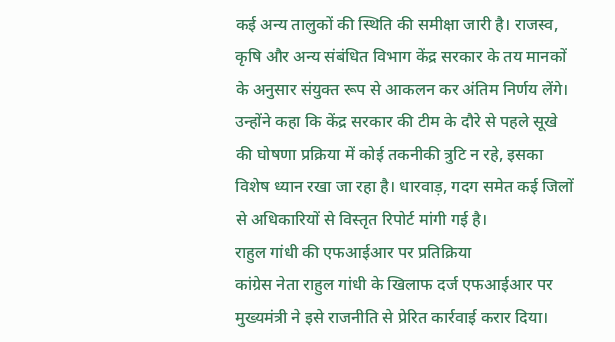कई अन्य तालुकों की स्थिति की समीक्षा जारी है। राजस्व, कृषि और अन्य संबंधित विभाग केंद्र सरकार के तय मानकों के अनुसार संयुक्त रूप से आकलन कर अंतिम निर्णय लेंगे। उन्होंने कहा कि केंद्र सरकार की टीम के दौरे से पहले सूखे की घोषणा प्रक्रिया में कोई तकनीकी त्रुटि न रहे, इसका विशेष ध्यान रखा जा रहा है। धारवाड़, गदग समेत कई जिलों से अधिकारियों से विस्तृत रिपोर्ट मांगी गई है।
राहुल गांधी की एफआईआर पर प्रतिक्रिया
कांग्रेस नेता राहुल गांधी के खिलाफ दर्ज एफआईआर पर मुख्यमंत्री ने इसे राजनीति से प्रेरित कार्रवाई करार दिया।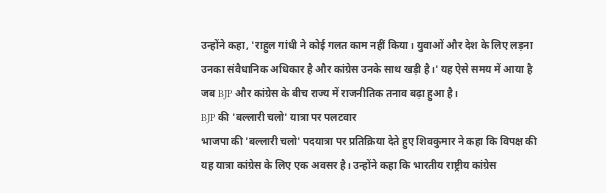उन्होंने कहा, 'राहुल गांधी ने कोई गलत काम नहीं किया। युवाओं और देश के लिए लड़ना उनका संवैधानिक अधिकार है और कांग्रेस उनके साथ खड़ी है।' यह ऐसे समय में आया है जब BJP और कांग्रेस के बीच राज्य में राजनीतिक तनाव बढ़ा हुआ है।
BJP की 'बल्लारी चलो' यात्रा पर पलटवार
भाजपा की 'बल्लारी चलो' पदयात्रा पर प्रतिक्रिया देते हुए शिवकुमार ने कहा कि विपक्ष की यह यात्रा कांग्रेस के लिए एक अवसर है। उन्होंने कहा कि भारतीय राष्ट्रीय कांग्रेस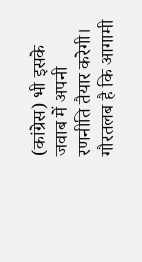(कांग्रेस) भी इसके जवाब में अपनी रणनीति तैयार करेगी। गौरतलब है कि आगामी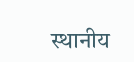स्थानीय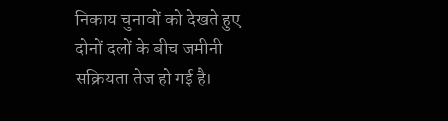निकाय चुनावों को देखते हुए दोनों दलों के बीच जमीनी सक्रियता तेज हो गई है।